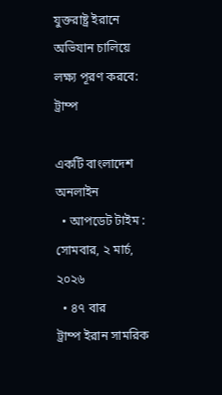যুক্তরাষ্ট্র ইরানে অভিযান চালিয়ে লক্ষ্য পূরণ করবে: ট্রাম্প

একটি বাংলাদেশ অনলাইন
  • আপডেট টাইম : সোমবার, ২ মার্চ, ২০২৬
  • ৪৭ বার
ট্রাম্প ইরান সামরিক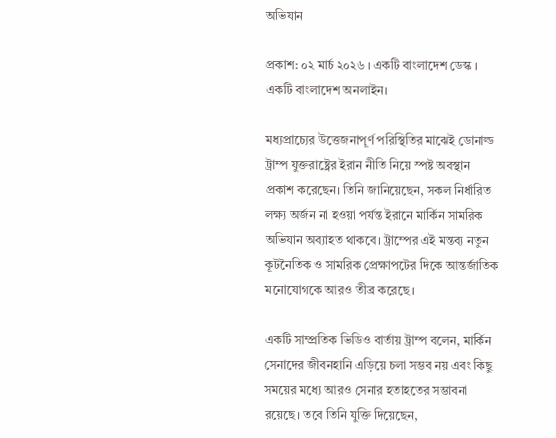অভিযান

প্রকাশ: ০২ মার্চ ২০২৬ । একটি বাংলাদেশ ডেস্ক । একটি বাংলাদেশ অনলাইন।

মধ্যপ্রাচ্যের উত্তেজনাপূর্ণ পরিস্থিতির মাঝেই ডোনাল্ড ট্রাম্প যুক্তরাষ্ট্রের ইরান নীতি নিয়ে স্পষ্ট অবস্থান প্রকাশ করেছেন। তিনি জানিয়েছেন, সকল নির্ধারিত লক্ষ্য অর্জন না হওয়া পর্যন্ত ইরানে মার্কিন সামরিক অভিযান অব্যাহত থাকবে। ট্রাম্পের এই মন্তব্য নতুন কূটনৈতিক ও সামরিক প্রেক্ষাপটের দিকে আন্তর্জাতিক মনোযোগকে আরও তীব্র করেছে।

একটি সাম্প্রতিক ভিডিও বার্তায় ট্রাম্প বলেন, মার্কিন সেনাদের জীবনহানি এড়িয়ে চলা সম্ভব নয় এবং কিছু সময়ের মধ্যে আরও সেনার হতাহতের সম্ভাবনা রয়েছে। তবে তিনি যুক্তি দিয়েছেন,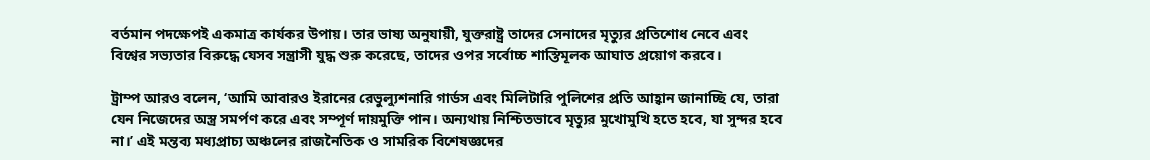বর্তমান পদক্ষেপই একমাত্র কার্যকর উপায়। তার ভাষ্য অনুযায়ী, যুক্তরাষ্ট্র তাদের সেনাদের মৃত্যুর প্রতিশোধ নেবে এবং বিশ্বের সভ্যতার বিরুদ্ধে যেসব সন্ত্রাসী যুদ্ধ শুরু করেছে, তাদের ওপর সর্বোচ্চ শাস্তিমূলক আঘাত প্রয়োগ করবে।

ট্রাম্প আরও বলেন, ‘আমি আবারও ইরানের রেভুল্যুশনারি গার্ডস এবং মিলিটারি পুলিশের প্রতি আহ্বান জানাচ্ছি যে, তারা যেন নিজেদের অস্ত্র সমর্পণ করে এবং সম্পূর্ণ দায়মুক্তি পান। অন্যথায় নিশ্চিতভাবে মৃত্যুর মুখোমুখি হতে হবে, যা সুন্দর হবে না।’ এই মন্তব্য মধ্যপ্রাচ্য অঞ্চলের রাজনৈতিক ও সামরিক বিশেষজ্ঞদের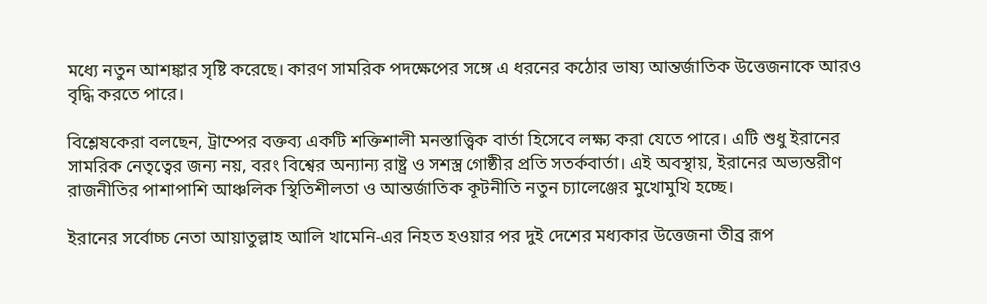মধ্যে নতুন আশঙ্কার সৃষ্টি করেছে। কারণ সামরিক পদক্ষেপের সঙ্গে এ ধরনের কঠোর ভাষ্য আন্তর্জাতিক উত্তেজনাকে আরও বৃদ্ধি করতে পারে।

বিশ্লেষকেরা বলছেন, ট্রাম্পের বক্তব্য একটি শক্তিশালী মনস্তাত্ত্বিক বার্তা হিসেবে লক্ষ্য করা যেতে পারে। এটি শুধু ইরানের সামরিক নেতৃত্বের জন্য নয়, বরং বিশ্বের অন্যান্য রাষ্ট্র ও সশস্ত্র গোষ্ঠীর প্রতি সতর্কবার্তা। এই অবস্থায়, ইরানের অভ্যন্তরীণ রাজনীতির পাশাপাশি আঞ্চলিক স্থিতিশীলতা ও আন্তর্জাতিক কূটনীতি নতুন চ্যালেঞ্জের মুখোমুখি হচ্ছে।

ইরানের সর্বোচ্চ নেতা আয়াতুল্লাহ আলি খামেনি-এর নিহত হওয়ার পর দুই দেশের মধ্যকার উত্তেজনা তীব্র রূপ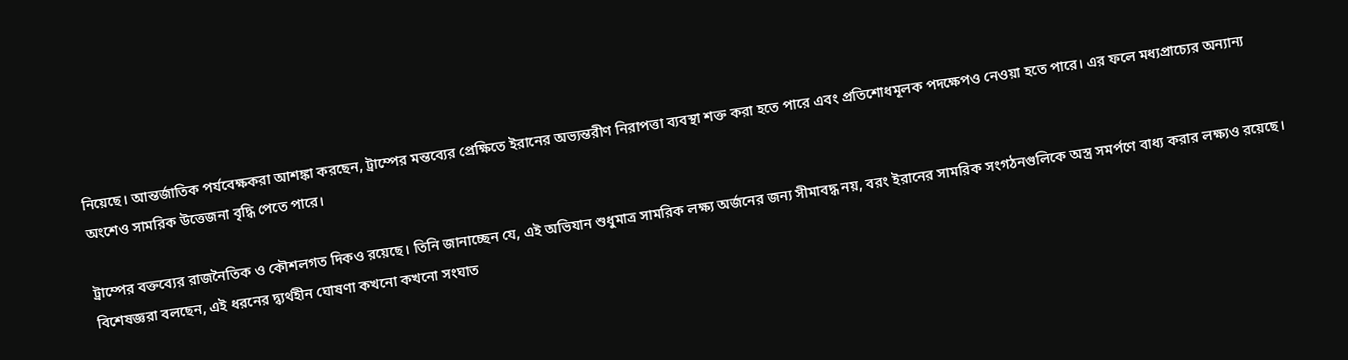নিয়েছে। আন্তর্জাতিক পর্যবেক্ষকরা আশঙ্কা করছেন, ট্রাম্পের মন্তব্যের প্রেক্ষিতে ইরানের অভ্যন্তরীণ নিরাপত্তা ব্যবস্থা শক্ত করা হতে পারে এবং প্রতিশোধমূলক পদক্ষেপও নেওয়া হতে পারে। এর ফলে মধ্যপ্রাচ্যের অন্যান্য অংশেও সামরিক উত্তেজনা বৃদ্ধি পেতে পারে।

ট্রাম্পের বক্তব্যের রাজনৈতিক ও কৌশলগত দিকও রয়েছে। তিনি জানাচ্ছেন যে, এই অভিযান শুধুমাত্র সামরিক লক্ষ্য অর্জনের জন্য সীমাবদ্ধ নয়, বরং ইরানের সামরিক সংগঠনগুলিকে অস্ত্র সমর্পণে বাধ্য করার লক্ষ্যও রয়েছে। বিশেষজ্ঞরা বলছেন, এই ধরনের দ্ব্যর্থহীন ঘোষণা কখনো কখনো সংঘাত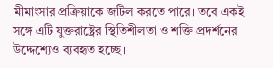মীমাংসার প্রক্রিয়াকে জটিল করতে পারে। তবে একই সঙ্গে এটি যুক্তরাষ্ট্রের স্থিতিশীলতা ও শক্তি প্রদর্শনের উদ্দেশ্যেও ব্যবহৃত হচ্ছে।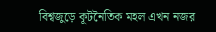বিশ্বজুড়ে কূটনৈতিক মহল এখন নজর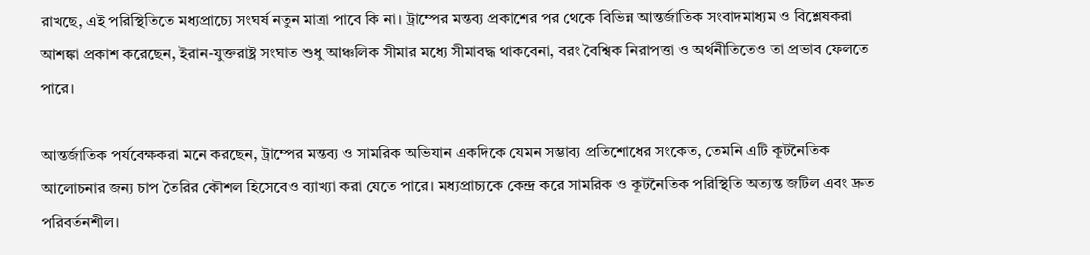রাখছে, এই পরিস্থিতিতে মধ্যপ্রাচ্যে সংঘর্ষ নতুন মাত্রা পাবে কি না। ট্রাম্পের মন্তব্য প্রকাশের পর থেকে বিভিন্ন আন্তর্জাতিক সংবাদমাধ্যম ও বিশ্লেষকরা আশঙ্কা প্রকাশ করেছেন, ইরান-যুক্তরাষ্ট্র সংঘাত শুধু আঞ্চলিক সীমার মধ্যে সীমাবদ্ধ থাকবেনা, বরং বৈশ্বিক নিরাপত্তা ও অর্থনীতিতেও তা প্রভাব ফেলতে পারে।

আন্তর্জাতিক পর্যবেক্ষকরা মনে করছেন, ট্রাম্পের মন্তব্য ও সামরিক অভিযান একদিকে যেমন সম্ভাব্য প্রতিশোধের সংকেত, তেমনি এটি কূটনৈতিক আলোচনার জন্য চাপ তৈরির কৌশল হিসেবেও ব্যাখ্যা করা যেতে পারে। মধ্যপ্রাচ্যকে কেন্দ্র করে সামরিক ও কূটনৈতিক পরিস্থিতি অত্যন্ত জটিল এবং দ্রুত পরিবর্তনশীল।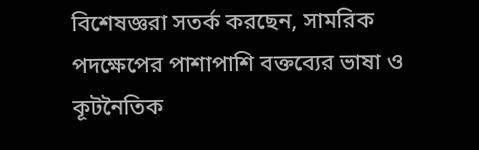বিশেষজ্ঞরা সতর্ক করছেন, সামরিক পদক্ষেপের পাশাপাশি বক্তব্যের ভাষা ও কূটনৈতিক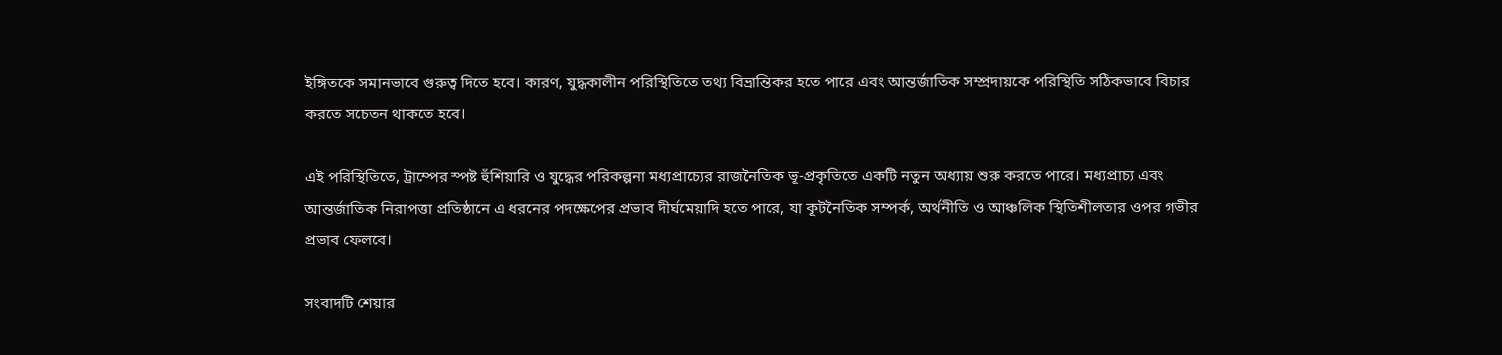ইঙ্গিতকে সমানভাবে গুরুত্ব দিতে হবে। কারণ, যুদ্ধকালীন পরিস্থিতিতে তথ্য বিভ্রান্তিকর হতে পারে এবং আন্তর্জাতিক সম্প্রদায়কে পরিস্থিতি সঠিকভাবে বিচার করতে সচেতন থাকতে হবে।

এই পরিস্থিতিতে, ট্রাম্পের স্পষ্ট হুঁশিয়ারি ও যুদ্ধের পরিকল্পনা মধ্যপ্রাচ্যের রাজনৈতিক ভূ-প্রকৃতিতে একটি নতুন অধ্যায় শুরু করতে পারে। মধ্যপ্রাচ্য এবং আন্তর্জাতিক নিরাপত্তা প্রতিষ্ঠানে এ ধরনের পদক্ষেপের প্রভাব দীর্ঘমেয়াদি হতে পারে, যা কূটনৈতিক সম্পর্ক, অর্থনীতি ও আঞ্চলিক স্থিতিশীলতার ওপর গভীর প্রভাব ফেলবে।

সংবাদটি শেয়ার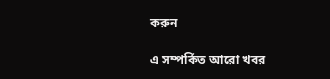করুন

এ সম্পর্কিত আরো খবর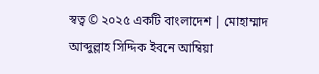স্বত্ব © ২০২৫ একটি বাংলাদেশ | মোহাম্মাদ আব্দুল্লাহ সিদ্দিক ইবনে আম্বিয়া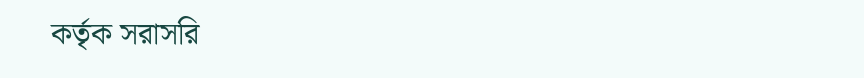কর্তৃক সরাসরি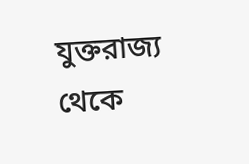যুক্তরাজ্য থেকে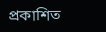প্রকাশিত